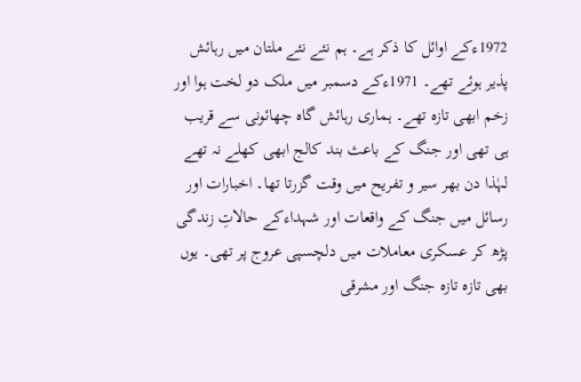1972ءکے اوائل کا ذکر ہے۔ ہم نئے نئے ملتان میں رہائش پذیر ہوئے تھے۔ 1971ءکے دسمبر میں ملک دو لخت ہوا اور زخم ابھی تازہ تھے۔ ہماری رہائش گاہ چھائونی سے قریب ہی تھی اور جنگ کے باعث بند کالج ابھی کھلے نہ تھے لہٰذا دن بھر سیر و تفریح میں وقت گزرتا تھا۔ اخبارات اور رسائل میں جنگ کے واقعات اور شہداءکے حالاتِ زندگی پڑھ کر عسکری معاملات میں دلچسپی عروج پر تھی۔ یوں بھی تازہ تازہ جنگ اور مشرقی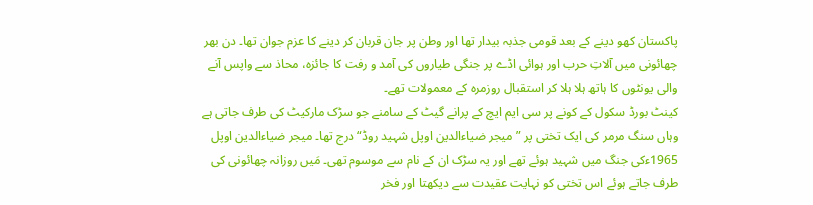پاکستان کھو دینے کے بعد قومی جذبہ بیدار تھا اور وطن پر جان قربان کر دینے کا عزم جوان تھا۔ دن بھر چھائونی میں آلاتِ حرب اور ہوائی اڈے پر جنگی طیاروں کی آمد و رفت کا جائزہ، محاذ سے واپس آنے والی یونٹوں کا ہاتھ ہلا ہلا کر استقبال روزمرہ کے معمولات تھے۔
کینٹ بورڈ سکول کے کونے پر سی ایم ایچ کے پرانے گیٹ کے سامنے جو سڑک مارکیٹ کی طرف جاتی ہے وہاں سنگ مرمر کی ایک تختی پر ”میجر ضیاءالدین اوپل شہید روڈ“ درج تھا۔ میجر ضیاءالدین اوپل 1965ءکی جنگ میں شہید ہوئے تھے اور یہ سڑک ان کے نام سے موسوم تھی۔ مَیں روزانہ چھائونی کی طرف جاتے ہوئے اس تختی کو نہایت عقیدت سے دیکھتا اور فخر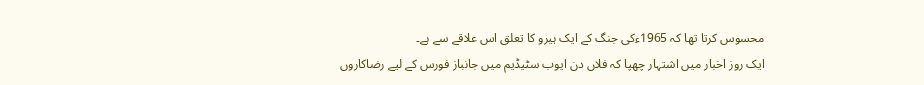محسوس کرتا تھا کہ 1965ءکی جنگ کے ایک ہیرو کا تعلق اس علاقے سے ہے۔
ایک روز اخبار میں اشتہار چھپا کہ فلاں دن ایوب سٹیڈیم میں جانباز فورس کے لیے رضاکاروں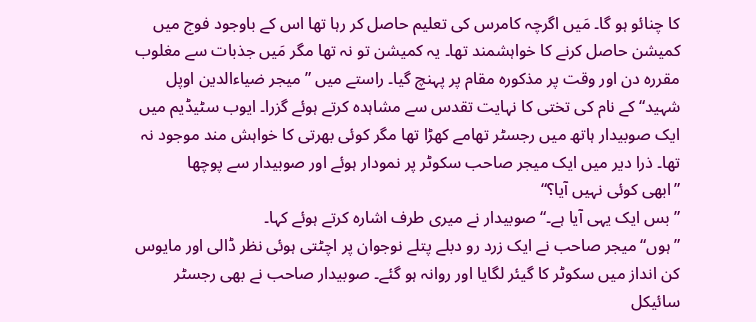کا چنائو ہو گا۔ مَیں اگرچہ کامرس کی تعلیم حاصل کر رہا تھا اس کے باوجود فوج میں کمیشن حاصل کرنے کا خواہشمند تھا۔ یہ کمیشن تو نہ تھا مگر مَیں جذبات سے مغلوب مقررہ دن اور وقت پر مذکورہ مقام پر پہنچ گیا۔ راستے میں ”میجر ضیاءالدین اوپل شہید“ کے نام کی تختی کا نہایت تقدس سے مشاہدہ کرتے ہوئے گزرا۔ ایوب سٹیڈیم میں ایک صوبیدار ہاتھ میں رجسٹر تھامے کھڑا تھا مگر کوئی بھرتی کا خواہش مند موجود نہ تھا۔ ذرا دیر میں ایک میجر صاحب سکوٹر پر نمودار ہوئے اور صوبیدار سے پوچھا
”ابھی کوئی نہیں آیا؟“
”بس ایک یہی آیا ہے۔“ صوبیدار نے میری طرف اشارہ کرتے ہوئے کہا۔
”ہوں“ میجر صاحب نے ایک زرد رو دبلے پتلے نوجوان پر اچٹتی ہوئی نظر ڈالی اور مایوس کن انداز میں سکوٹر کا گیئر لگایا اور روانہ ہو گئے۔ صوبیدار صاحب نے بھی رجسٹر سائیکل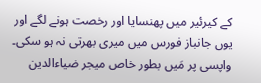کے کیرئیر میں پھنسایا اور رخصت ہونے لگے اور یوں جانباز فورس میں میری بھرتی نہ ہو سکی۔ واپسی پر مَیں بطور خاص میجر ضیاءالدین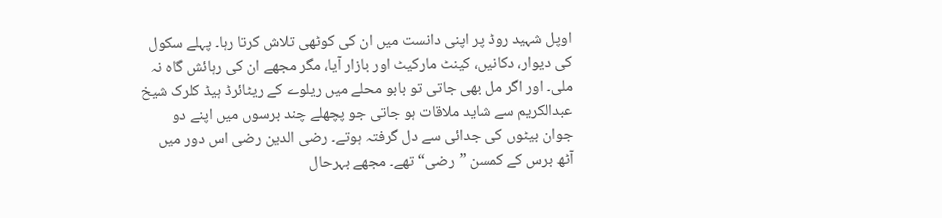اوپل شہید روڈ پر اپنی دانست میں ان کی کوٹھی تلاش کرتا رہا۔ پہلے سکول کی دیوار، دکانیں، کینٹ مارکیٹ اور بازار آیا، مگر مجھے ان کی رہائش گاہ نہ ملی۔ اور اگر مل بھی جاتی تو بابو محلے میں ریلوے کے ریٹائرڈ ہیڈ کلرک شیخ عبدالکریم سے شاید ملاقات ہو جاتی جو پچھلے چند برسوں میں اپنے دو جوان بیٹوں کی جدائی سے دل گرفتہ ہوتے۔ رضی الدین رضی اس دور میں آٹھ برس کے کمسن ”رضی“ تھے۔ مجھے بہرحال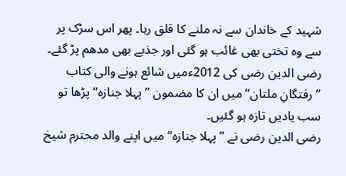شہید کے خاندان سے نہ ملنے کا قلق رہا۔ پھر اس سڑک پر سے وہ تختی بھی غائب ہو گئی اور جذبے بھی مدھم پڑ گئے۔ رضی الدین رضی کی 2012ءمیں شائع ہونے والی کتاب ”رفتگانِ ملتان“ میں ان کا مضمون ”پہلا جنازہ“ پڑھا تو سب یادیں تازہ ہو گئیں۔
رضی الدین رضی نے ”پہلا جنازہ“ میں اپنے والد محترم شیخ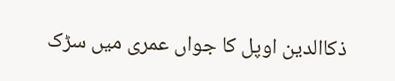ذکاالدین اوپل کا جواں عمری میں سڑک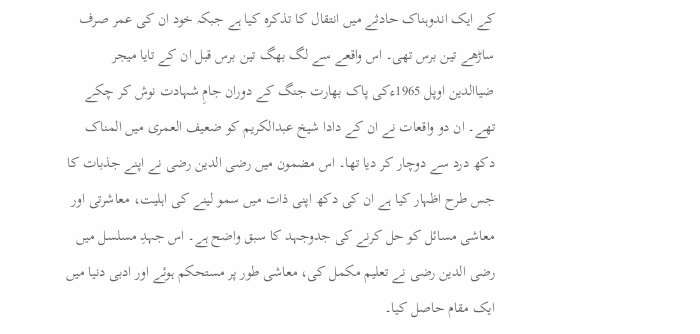کے ایک اندوہناک حادثے میں انتقال کا تذکرہ کیا ہے جبکہ خود ان کی عمر صرف ساڑھے تین برس تھی۔ اس واقعے سے لگ بھگ تین برس قبل ان کے تایا میجر ضیاالدین اوپل 1965ءکی پاک بھارت جنگ کے دوران جامِ شہادت نوش کر چکے تھے۔ ان دو واقعات نے ان کے دادا شیخ عبدالکریم کو ضعیف العمری میں المناک دکھ درد سے دوچار کر دیا تھا۔ اس مضمون میں رضی الدین رضی نے اپنے جذبات کا جس طرح اظہار کیا ہے ان کی دکھ اپنی ذات میں سمو لینے کی اہلیت، معاشرتی اور معاشی مسائل کو حل کرنے کی جدوجہد کا سبق واضح ہے۔ اس جہدِ مسلسل میں رضی الدین رضی نے تعلیم مکمل کی، معاشی طور پر مستحکم ہوئے اور ادبی دنیا میں ایک مقام حاصل کیا۔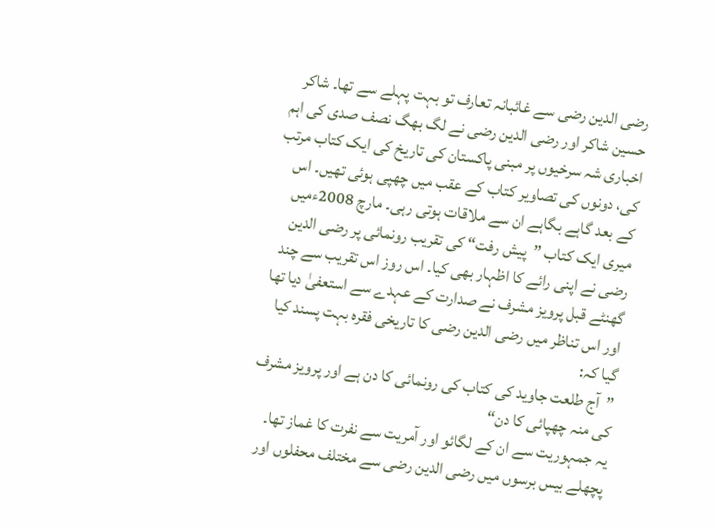رضی الدین رضی سے غائبانہ تعارف تو بہت پہلے سے تھا۔ شاکر حسین شاکر اور رضی الدین رضی نے لگ بھگ نصف صدی کی اہم اخباری شہ سرخیوں پر مبنی پاکستان کی تاریخ کی ایک کتاب مرتب کی، دونوں کی تصاویر کتاب کے عقب میں چھپی ہوئی تھیں۔ اس کے بعد گاہے بگاہے ان سے ملاقات ہوتی رہی۔ مارچ 2008ءمیں میری ایک کتاب ”پیش رفت“ کی تقریب رونمائی پر رضی الدین رضی نے اپنی رائے کا اظہار بھی کیا۔ اس روز اس تقریب سے چند گھنٹے قبل پرویز مشرف نے صدارت کے عہدے سے استعفیٰ دیا تھا اور اس تناظر میں رضی الدین رضی کا تاریخی فقرہ بہت پسند کیا گیا کہ:
”آج طلعت جاوید کی کتاب کی رونمائی کا دن ہے اور پرویز مشرف کی منہ چھپائی کا دن“
یہ جمہوریت سے ان کے لگائو اور آمریت سے نفرت کا غماز تھا۔ پچھلے بیس برسوں میں رضی الدین رضی سے مختلف محفلوں اور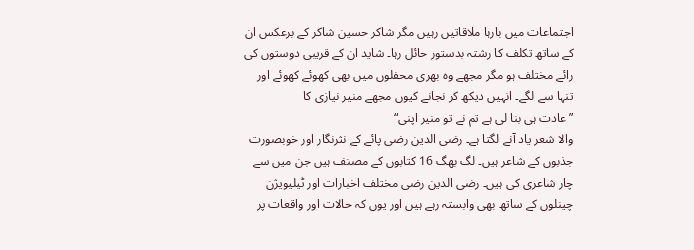اجتماعات میں بارہا ملاقاتیں رہیں مگر شاکر حسین شاکر کے برعکس ان کے ساتھ تکلف کا رشتہ بدستور حائل رہا۔ شاید ان کے قریبی دوستوں کی رائے مختلف ہو مگر مجھے وہ بھری محفلوں میں بھی کھوئے کھوئے اور تنہا سے لگے۔ انہیں دیکھ کر نجانے کیوں مجھے منیر نیازی کا
”عادت ہی بنا لی ہے تم نے تو منیر اپنی“
والا شعر یاد آنے لگتا ہے۔ رضی الدین رضی پائے کے نثرنگار اور خوبصورت جذبوں کے شاعر ہیں۔ لگ بھگ 16 کتابوں کے مصنف ہیں جن میں سے چار شاعری کی ہیں۔ رضی الدین رضی مختلف اخبارات اور ٹیلیویژن چینلوں کے ساتھ بھی وابستہ رہے ہیں اور یوں کہ حالات اور واقعات پر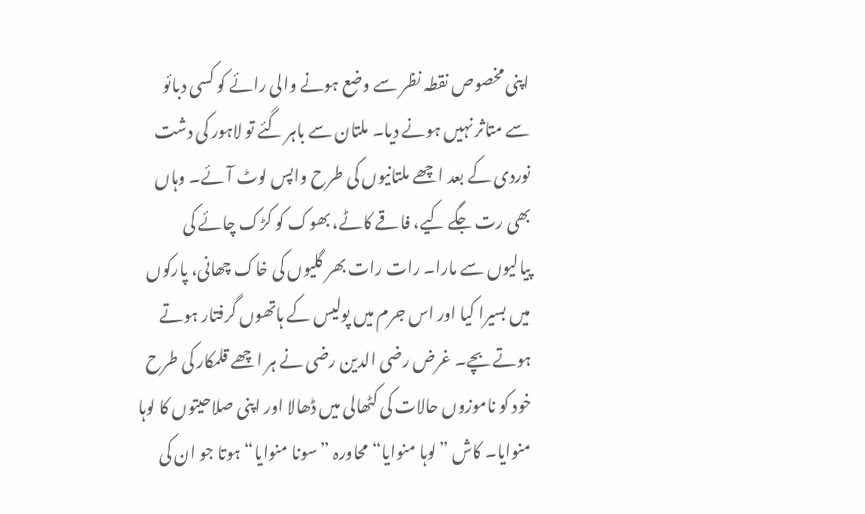اپنی مخصوص نقطہ نظر سے وضع ہونے والی رائے کو کسی دبائو سے متاثر نہیں ہونے دیا۔ ملتان سے باہر گئے تو لاہور کی دشت نوردی کے بعد اچھے ملتانیوں کی طرح واپس لوٹ آئے۔ وہاں بھی رت جگے کیے، فاقے کاٹے، بھوک کو کڑک چائے کی پیالیوں سے مارا۔ رات رات بھر گلیوں کی خاک چھانی، پارکوں میں بسیرا کیا اور اس جرم میں پولیس کے ہاتھوں گرفتار ہوتے ہوتے بچے۔ غرض رضی الدین رضی نے ہر اچھے قلمکار کی طرح خود کو ناموزوں حالات کی کٹھالی میں ڈھالا اور اپنی صلاحیتوں کا لوہا منوایا۔ کاش ”لوہا منوایا“ محاورہ ”سونا منوایا“ ہوتا جو ان کی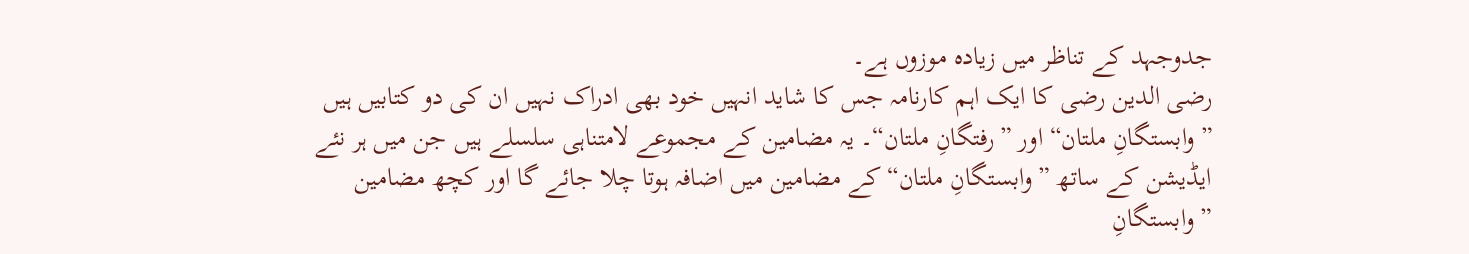جدوجہد کے تناظر میں زیادہ موزوں ہے۔
رضی الدین رضی کا ایک اہم کارنامہ جس کا شاید انہیں خود بھی ادراک نہیں ان کی دو کتابیں ہیں ”وابستگانِ ملتان“ اور ”رفتگانِ ملتان“۔ یہ مضامین کے مجموعے لامتناہی سلسلے ہیں جن میں ہر نئے ایڈیشن کے ساتھ ”وابستگانِ ملتان“ کے مضامین میں اضافہ ہوتا چلا جائے گا اور کچھ مضامین ”وابستگانِ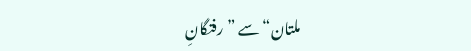ملتان“ سے ”رفتگانِ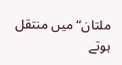ملتان“ میں منتقل ہوتے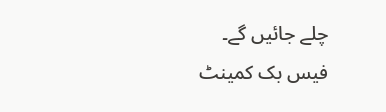چلے جائیں گے۔
فیس بک کمینٹ